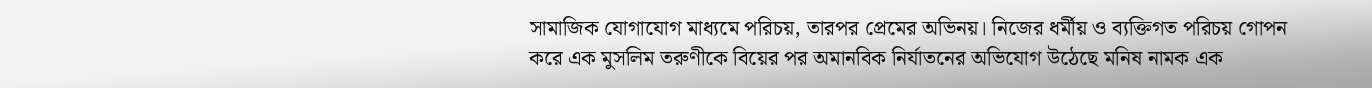সামাজিক যোগাযোগ মাধ্যমে পরিচয়, তারপর প্রেমের অভিনয়। নিজের ধর্মীয় ও ব্যক্তিগত পরিচয় গোপন করে এক মুসলিম তরুণীকে বিয়ের পর অমানবিক নির্যাতনের অভিযোগ উঠেছে মনিষ নামক এক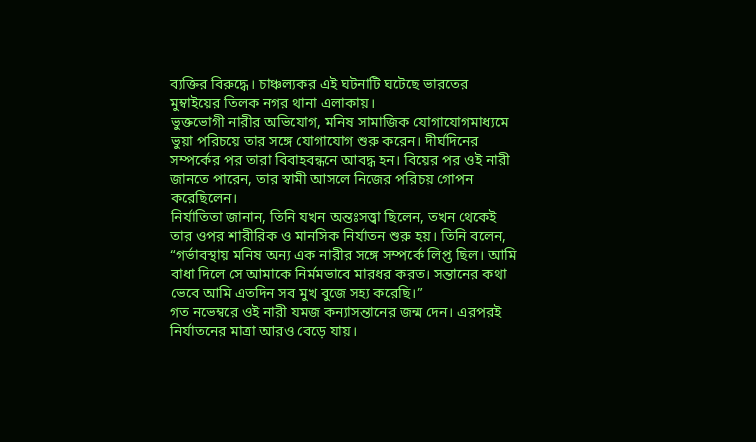ব্যক্তির বিরুদ্ধে। চাঞ্চল্যকর এই ঘটনাটি ঘটেছে ভারতের মুম্বাইয়ের তিলক নগর থানা এলাকায়।
ভুক্তভোগী নারীর অভিযোগ, মনিষ সামাজিক যোগাযোগমাধ্যমে ভুয়া পরিচয়ে তার সঙ্গে যোগাযোগ শুরু করেন। দীর্ঘদিনের সম্পর্কের পর তারা বিবাহবন্ধনে আবদ্ধ হন। বিয়ের পর ওই নারী জানতে পারেন, তার স্বামী আসলে নিজের পরিচয় গোপন করেছিলেন।
নির্যাতিতা জানান, তিনি যখন অন্তঃসত্ত্বা ছিলেন, তখন থেকেই তার ওপর শারীরিক ও মানসিক নির্যাতন শুরু হয়। তিনি বলেন, “গর্ভাবস্থায় মনিষ অন্য এক নারীর সঙ্গে সম্পর্কে লিপ্ত ছিল। আমি বাধা দিলে সে আমাকে নির্মমভাবে মারধর করত। সন্তানের কথা ভেবে আমি এতদিন সব মুখ বুজে সহ্য করেছি।”
গত নভেম্বরে ওই নারী যমজ কন্যাসন্তানের জন্ম দেন। এরপরই নির্যাতনের মাত্রা আরও বেড়ে যায়।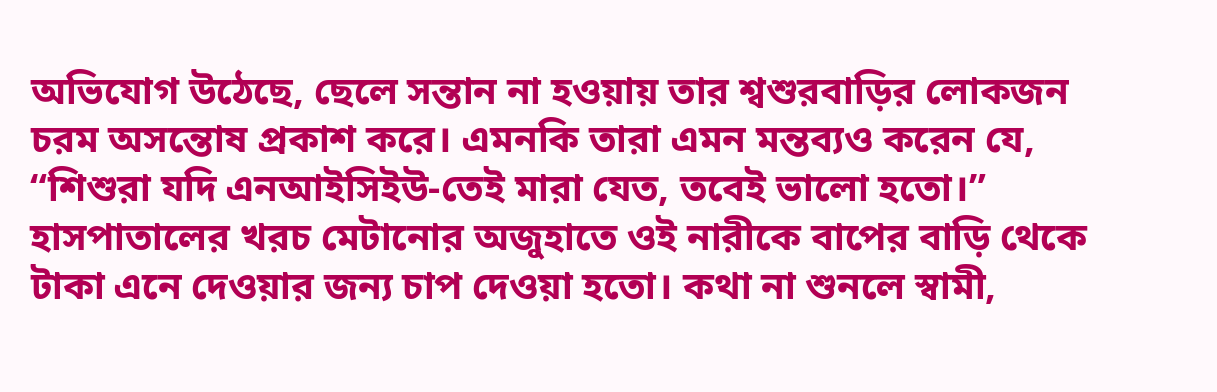অভিযোগ উঠেছে, ছেলে সন্তান না হওয়ায় তার শ্বশুরবাড়ির লোকজন চরম অসন্তোষ প্রকাশ করে। এমনকি তারা এমন মন্তব্যও করেন যে, “শিশুরা যদি এনআইসিইউ-তেই মারা যেত, তবেই ভালো হতো।”
হাসপাতালের খরচ মেটানোর অজুহাতে ওই নারীকে বাপের বাড়ি থেকে টাকা এনে দেওয়ার জন্য চাপ দেওয়া হতো। কথা না শুনলে স্বামী,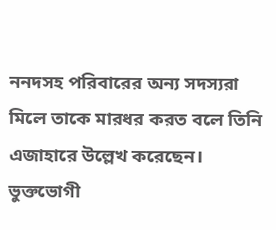ননদসহ পরিবারের অন্য সদস্যরা মিলে তাকে মারধর করত বলে তিনি এজাহারে উল্লেখ করেছেন।
ভুক্তভোগী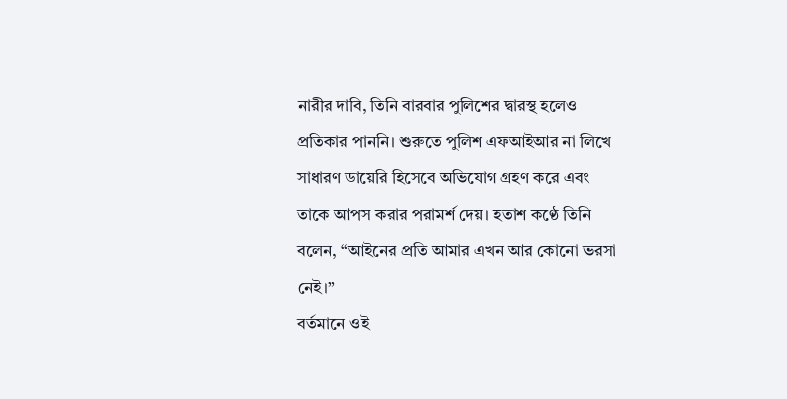নারীর দাবি, তিনি বারবার পুলিশের দ্বারস্থ হলেও প্রতিকার পাননি। শুরুতে পুলিশ এফআইআর না লিখে সাধারণ ডায়েরি হিসেবে অভিযোগ গ্রহণ করে এবং তাকে আপস করার পরামর্শ দেয়। হতাশ কণ্ঠে তিনি বলেন, “আইনের প্রতি আমার এখন আর কোনো ভরসা নেই।”
বর্তমানে ওই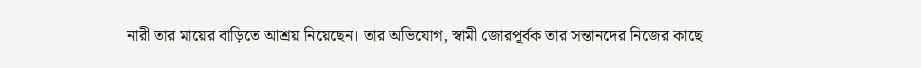নারী তার মায়ের বাড়িতে আশ্রয় নিয়েছেন। তার অভিযোগ, স্বামী জোরপূর্বক তার সন্তানদের নিজের কাছে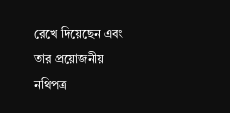রেখে দিয়েছেন এবং তার প্রয়োজনীয় নথিপত্র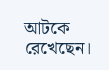আটকে রেখেছেন।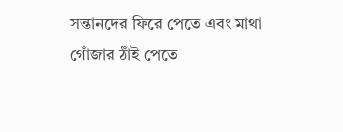সন্তানদের ফিরে পেতে এবং মাথা গোঁজার ঠাঁই পেতে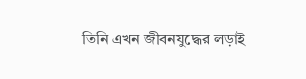তিনি এখন জীবনযুদ্ধের লড়াই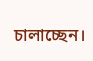চালাচ্ছেন।